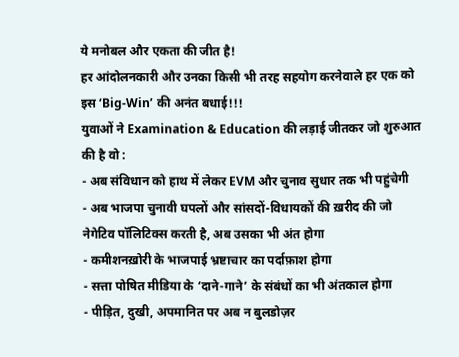ये मनोबल और एकता की जीत है!
हर आंदोलनकारी और उनका किसी भी तरह सहयोग करनेवाले हर एक को इस ‘Big-Win’ की अनंत बधाई!!!
युवाओं ने Examination & Education की लड़ाई जीतकर जो शुरुआत की है वो :
- अब संविधान को हाथ में लेकर EVM और चुनाव सुधार तक भी पहुंचेगी
- अब भाजपा चुनावी घपलों और सांसदों-विधायकों की ख़रीद की जो नेगेटिव पॉलिटिक्स करती है, अब उसका भी अंत होगा
- कमीशनख़ोरी के भाजपाई भ्रष्टाचार का पर्दाफ़ाश होगा
- सत्ता पोषित मीडिया के ‘दाने-गाने’ के संबंधों का भी अंतकाल होगा
- पीड़ित, दुखी, अपमानित पर अब न बुलडोज़र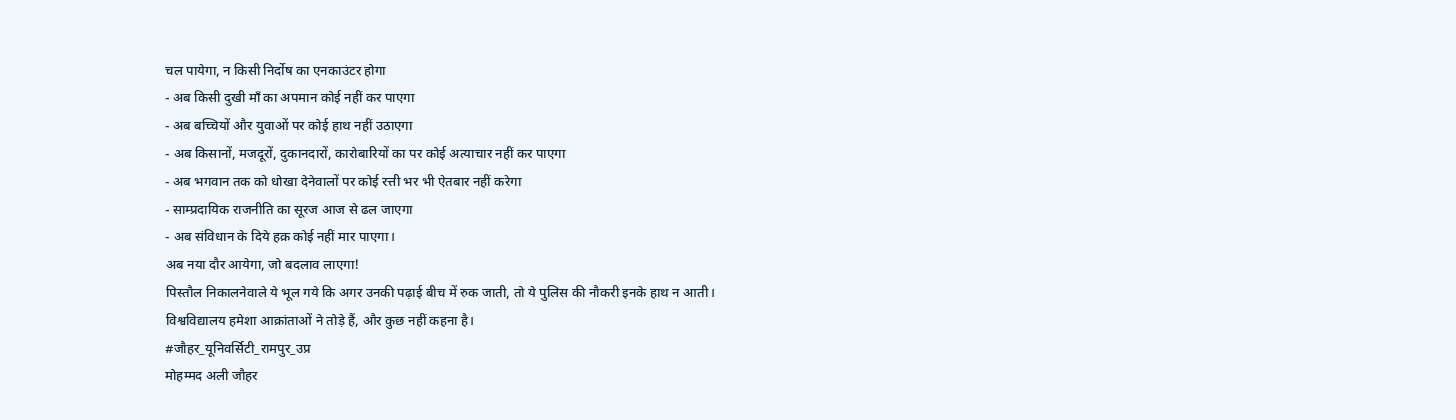चल पायेगा, न किसी निर्दोष का एनकाउंटर होगा
- अब किसी दुखी माँ का अपमान कोई नहीं कर पाएगा
- अब बच्चियों और युवाओं पर कोई हाथ नहीं उठाएगा
- अब किसानों, मजदूरों, दुकानदारों, कारोबारियों का पर कोई अत्याचार नहीं कर पाएगा
- अब भगवान तक को धोखा देनेवालों पर कोई रत्ती भर भी ऐतबार नहीं करेगा
- साम्प्रदायिक राजनीति का सूरज आज से ढल जाएगा
- अब संविधान के दिये हक़ कोई नहीं मार पाएगा।
अब नया दौर आयेगा, जो बदलाव लाएगा!
पिस्तौल निकालनेवाले ये भूल गये कि अगर उनकी पढ़ाई बीच में रुक जाती, तो ये पुलिस की नौकरी इनके हाथ न आती।
विश्वविद्यालय हमेशा आक्रांताओं ने तोड़े हैं, और कुछ नहीं कहना है।
#जौहर_यूनिवर्सिटी_रामपुर_उप्र
मोहम्मद अली जौहर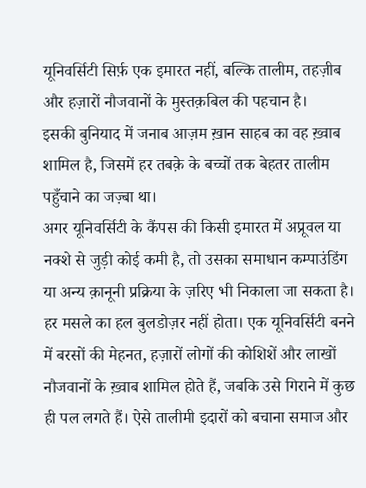यूनिवर्सिटी सिर्फ़ एक इमारत नहीं, बल्कि तालीम, तहज़ीब और हज़ारों नौजवानों के मुस्तक़बिल की पहचान है।
इसकी बुनियाद में जनाब आज़म ख़ान साहब का वह ख़्वाब शामिल है, जिसमें हर तबक़े के बच्चों तक बेहतर तालीम पहुँचाने का जज़्बा था।
अगर यूनिवर्सिटी के कैंपस की किसी इमारत में अप्रूवल या नक्शे से जुड़ी कोई कमी है, तो उसका समाधान कम्पाउंडिंग या अन्य क़ानूनी प्रक्रिया के ज़रिए भी निकाला जा सकता है।
हर मसले का हल बुलडोज़र नहीं होता। एक यूनिवर्सिटी बनने में बरसों की मेहनत, हज़ारों लोगों की कोशिशें और लाखों नौजवानों के ख़्वाब शामिल होते हैं, जबकि उसे गिराने में कुछ ही पल लगते हैं। ऐसे तालीमी इदारों को बचाना समाज और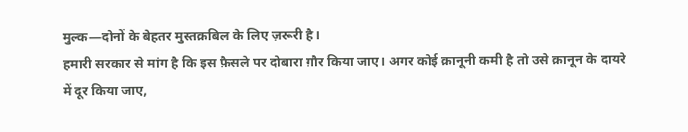मुल्क—दोनों के बेहतर मुस्तक़बिल के लिए ज़रूरी है।
हमारी सरकार से मांग है कि इस फ़ैसले पर दोबारा ग़ौर किया जाए। अगर कोई क़ानूनी कमी है तो उसे क़ानून के दायरे में दूर किया जाए,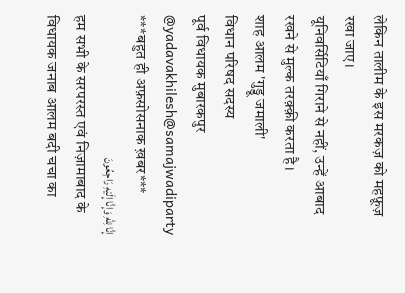लेकिन तालीम के इस मरकज़ को महफ़ूज़ रखा जाए।
यूनिवर्सिटियाँ गिराने से नहीं, उन्हें आबाद रखने से मुल्क तरक़्क़ी करता है।
शाह आलम 'गुड्डू जमाली'
विधान परिषद सदस्य
पूर्व विधायक मुबारकपुर
@yadavakhilesh@samajwadiparty
***बहुत ही अफ़सोसनाक ख़बर***
إِنَّا لِلّٰهِ وَإِنَّا إِلَيْهِ رَاجِعُونَ
हम सभी के सरपरस्त एवं निज़ामाबाद के विधायक जनाब आलम बदी चचा का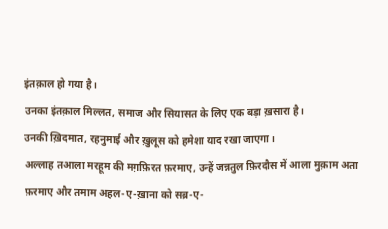इंतक़ाल हो गया है।
उनका इंतक़ाल मिल्लत, समाज और सियासत के लिए एक बड़ा ख़सारा है।
उनकी ख़िदमात, रहनुमाई और ख़ुलूस को हमेशा याद रखा जाएगा।
अल्लाह तआला मरहूम की मग़फ़िरत फ़रमाए, उन्हें जन्नतुल फ़िरदौस में आला मुक़ाम अता फ़रमाए और तमाम अहल-ए-ख़ाना को सब्र-ए-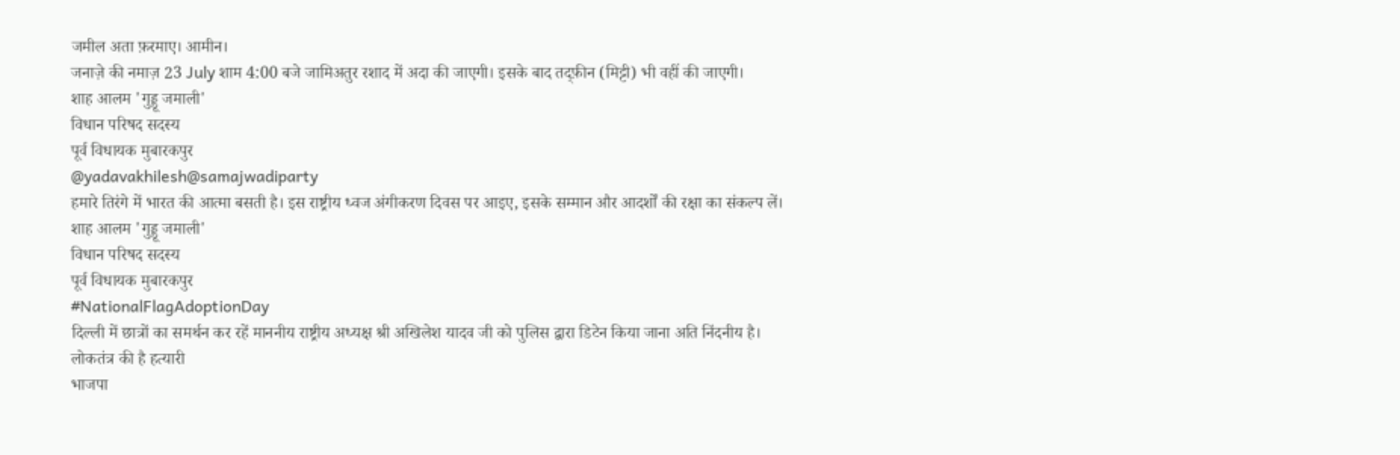जमील अता फ़रमाए। आमीन।
जनाज़े की नमाज़ 23 July शाम 4:00 बजे जामिअतुर रशाद में अदा की जाएगी। इसके बाद तद्फ़ीन (मिट्टी) भी वहीं की जाएगी।
शाह आलम 'गुड्डू जमाली'
विधान परिषद सदस्य
पूर्व विधायक मुबारकपुर
@yadavakhilesh@samajwadiparty
हमारे तिरंगे में भारत की आत्मा बसती है। इस राष्ट्रीय ध्वज अंगीकरण दिवस पर आइए, इसके सम्मान और आदर्शों की रक्षा का संकल्प लें।
शाह आलम 'गुड्डू जमाली'
विधान परिषद सदस्य
पूर्व विधायक मुबारकपुर
#NationalFlagAdoptionDay
दिल्ली में छात्रों का समर्थन कर रहें माननीय राष्ट्रीय अध्यक्ष श्री अखिलेश यादव जी को पुलिस द्वारा डिटेन किया जाना अति निंदनीय है।
लोकतंत्र की है हत्यारी
भाजपा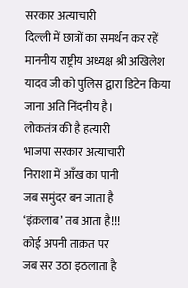सरकार अत्याचारी
दिल्ली में छात्रों का समर्थन कर रहें माननीय राष्ट्रीय अध्यक्ष श्री अखिलेश यादव जी को पुलिस द्वारा डिटेन किया जाना अति निंदनीय है।
लोकतंत्र की है हत्यारी
भाजपा सरकार अत्याचारी
निराशा में आँख का पानी
जब समुंदर बन जाता है
‘इंक़लाब’ तब आता है!!!
कोई अपनी ताक़त पर
जब सर उठा इठलाता है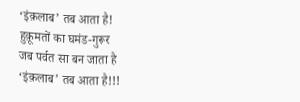‘इंक़लाब’ तब आता है!
हुक़ूमतों का घमंड-गुरूर
जब पर्वत सा बन जाता है
‘इंक़लाब’ तब आता है!!!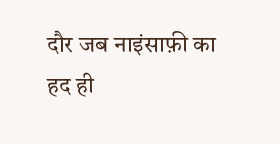दौर जब नाइंसाफ़ी का
हद ही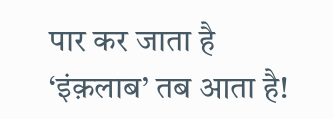पार कर जाता है
‘इंक़लाब’ तब आता है!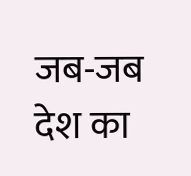जब-जब देश का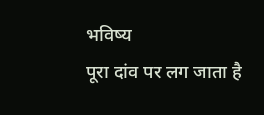भविष्य
पूरा दांव पर लग जाता है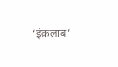‘इंक़लाब’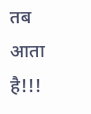तब आता है!!!